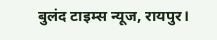बुलंद टाइम्स न्यूज, रायपुर।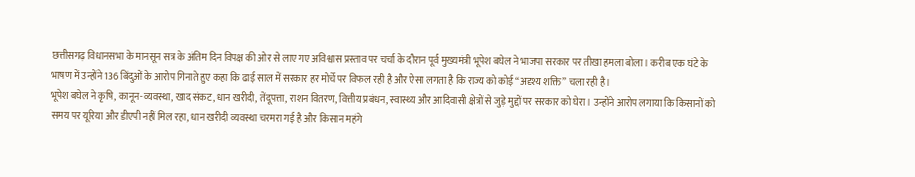छत्तीसगढ़ विधानसभा के मानसून सत्र के अंतिम दिन विपक्ष की ओर से लाए गए अविश्वास प्रस्ताव पर चर्चा के दौरान पूर्व मुख्यमंत्री भूपेश बघेल ने भाजपा सरकार पर तीखा हमला बोला। करीब एक घंटे के भाषण में उन्होंने 136 बिंदुओं के आरोप गिनाते हुए कहा कि ढाई साल में सरकार हर मोर्चे पर विफल रही है और ऐसा लगता है कि राज्य को कोई “अदृश्य शक्ति” चला रही है।
भूपेश बघेल ने कृषि, कानून-व्यवस्था, खाद संकट, धान खरीदी, तेंदूपत्ता, राशन वितरण, वित्तीय प्रबंधन, स्वास्थ्य और आदिवासी क्षेत्रों से जुड़े मुद्दों पर सरकार को घेरा। उन्होंने आरोप लगाया कि किसानों को समय पर यूरिया और डीएपी नहीं मिल रहा, धान खरीदी व्यवस्था चरमरा गई है और किसान महंगे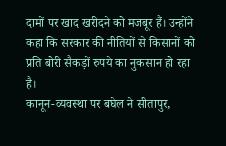दामों पर खाद खरीदने को मजबूर हैं। उन्होंने कहा कि सरकार की नीतियों से किसानों को प्रति बोरी सैकड़ों रुपये का नुकसान हो रहा है।
कानून-व्यवस्था पर बघेल ने सीतापुर,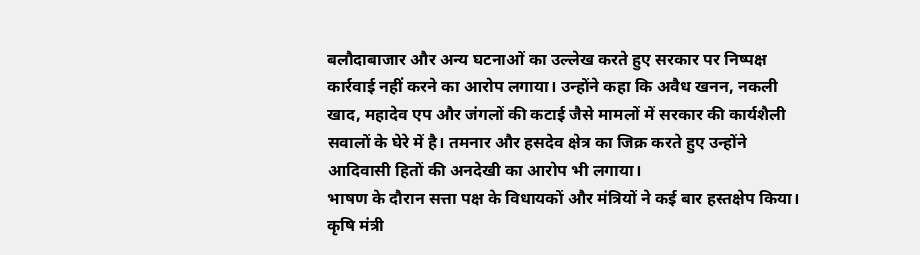बलौदाबाजार और अन्य घटनाओं का उल्लेख करते हुए सरकार पर निष्पक्ष कार्रवाई नहीं करने का आरोप लगाया। उन्होंने कहा कि अवैध खनन, नकली खाद, महादेव एप और जंगलों की कटाई जैसे मामलों में सरकार की कार्यशैली सवालों के घेरे में है। तमनार और हसदेव क्षेत्र का जिक्र करते हुए उन्होंने आदिवासी हितों की अनदेखी का आरोप भी लगाया।
भाषण के दौरान सत्ता पक्ष के विधायकों और मंत्रियों ने कई बार हस्तक्षेप किया। कृषि मंत्री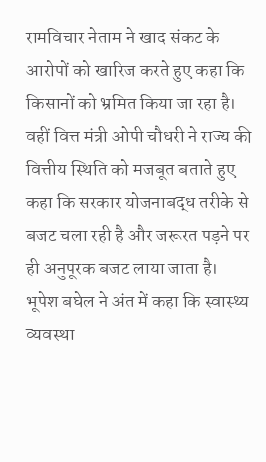रामविचार नेताम ने खाद संकट के आरोपों को खारिज करते हुए कहा कि किसानों को भ्रमित किया जा रहा है। वहीं वित्त मंत्री ओपी चौधरी ने राज्य की वित्तीय स्थिति को मजबूत बताते हुए कहा कि सरकार योजनाबद्ध तरीके से बजट चला रही है और जरूरत पड़ने पर ही अनुपूरक बजट लाया जाता है।
भूपेश बघेल ने अंत में कहा कि स्वास्थ्य व्यवस्था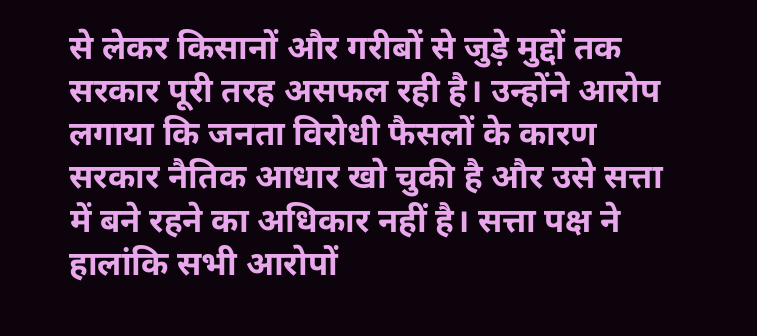से लेकर किसानों और गरीबों से जुड़े मुद्दों तक सरकार पूरी तरह असफल रही है। उन्होंने आरोप लगाया कि जनता विरोधी फैसलों के कारण सरकार नैतिक आधार खो चुकी है और उसे सत्ता में बने रहने का अधिकार नहीं है। सत्ता पक्ष ने हालांकि सभी आरोपों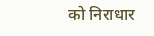को निराधार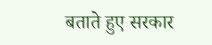बताते हुए सरकार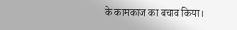के कामकाज का बचाव किया।